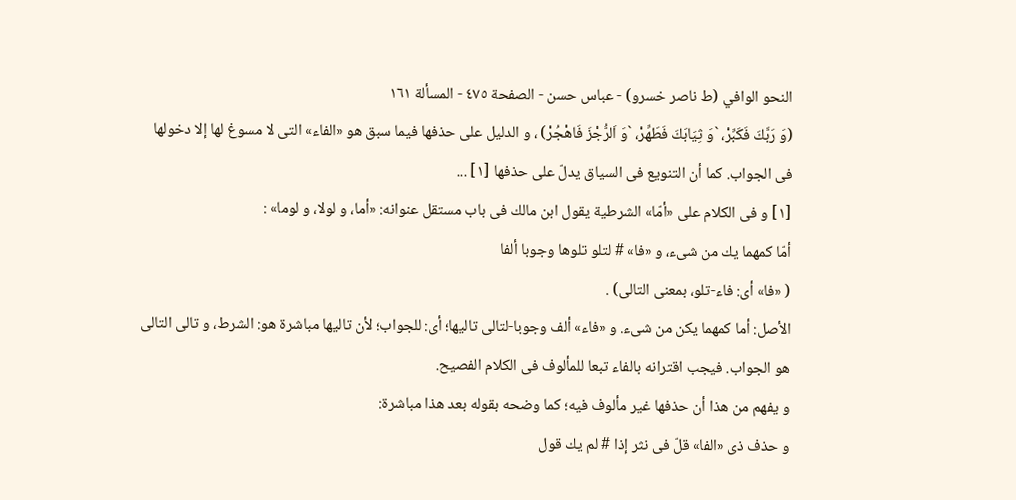النحو الوافي (ط ناصر خسرو) - عباس حسن - الصفحة ٤٧٥ - المسألة ١٦١
(وَ رَبَّكَ فَكَبِّرْ، `وَ ثِيَابَكَ فَطَهِّرْ، `وَ اَلرُّجْزَ فَاهْجُرْ) ، و الدليل على حذفها فيما سبق هو «الفاء» التى لا مسوغ لها إلا دخولها فى الجواب. كما أن التنويع فى السياق يدلّ على حذفها [١] ...
[١] و فى الكلام على «أمّا» الشرطية يقول ابن مالك فى باب مستقل عنوانه: «أما، و لولا، و لوما» :
أمّا كمهما يك من شىء، و «فا» # لتلو تلوها وجوبا ألفا
( «فا» أى: فاء-تلو، بمعنى التالى) .
الأصل: أما كمهما يكن من شىء. و «فاء» ألف وجوبا-لتالى تاليها؛ أى: للجواب؛ لأن تاليها مباشرة هو: الشرط، و تالى التالى هو الجواب. فيجب اقترانه بالفاء تبعا للمألوف فى الكلام الفصيح.
و يفهم من هذا أن حذفها غير مألوف فيه؛ كما وضحه بقوله بعد هذا مباشرة:
و حذف ذى «الفا» قلّ فى نثر إذا # لم يك قول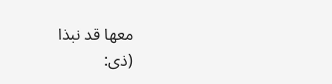معها قد نبذا
(ذى: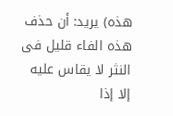هذه) يريد: أن حذف هذه الفاء قليل فى النثر لا يقاس عليه إلا إذا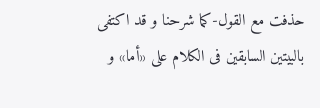حذفت مع القول-كما شرحنا و قد اكتفى بالبيتين السابقين فى الكلام على «أما» و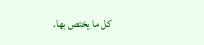كل ما يختص بها.